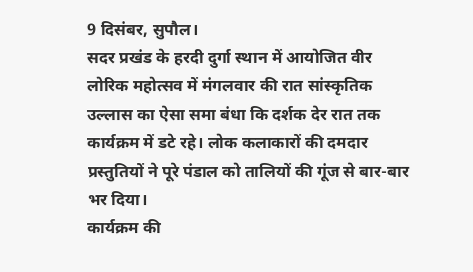9 दिसंबर, सुपौल।
सदर प्रखंड के हरदी दुर्गा स्थान में आयोजित वीर लोरिक महोत्सव में मंगलवार की रात सांस्कृतिक उल्लास का ऐसा समा बंधा कि दर्शक देर रात तक कार्यक्रम में डटे रहे। लोक कलाकारों की दमदार प्रस्तुतियों ने पूरे पंडाल को तालियों की गूंज से बार-बार भर दिया।
कार्यक्रम की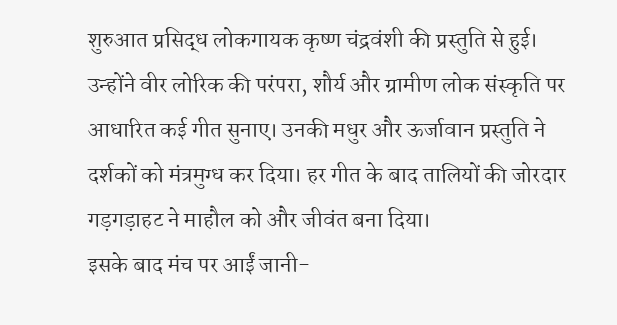शुरुआत प्रसिद्ध लोकगायक कृष्ण चंद्रवंशी की प्रस्तुति से हुई। उन्होंने वीर लोरिक की परंपरा, शौर्य और ग्रामीण लोक संस्कृति पर आधारित कई गीत सुनाए। उनकी मधुर और ऊर्जावान प्रस्तुति ने दर्शकों को मंत्रमुग्ध कर दिया। हर गीत के बाद तालियों की जोरदार गड़गड़ाहट ने माहौल को और जीवंत बना दिया।
इसके बाद मंच पर आईं जानी-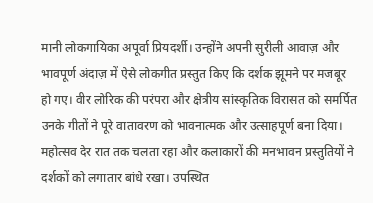मानी लोकगायिका अपूर्वा प्रियदर्शी। उन्होंने अपनी सुरीली आवाज़ और भावपूर्ण अंदाज़ में ऐसे लोकगीत प्रस्तुत किए कि दर्शक झूमने पर मजबूर हो गए। वीर लोरिक की परंपरा और क्षेत्रीय सांस्कृतिक विरासत को समर्पित उनके गीतों ने पूरे वातावरण को भावनात्मक और उत्साहपूर्ण बना दिया।
महोत्सव देर रात तक चलता रहा और कलाकारों की मनभावन प्रस्तुतियों ने दर्शकों को लगातार बांधे रखा। उपस्थित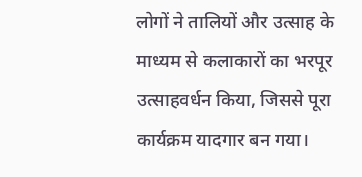लोगों ने तालियों और उत्साह के माध्यम से कलाकारों का भरपूर उत्साहवर्धन किया, जिससे पूरा कार्यक्रम यादगार बन गया।